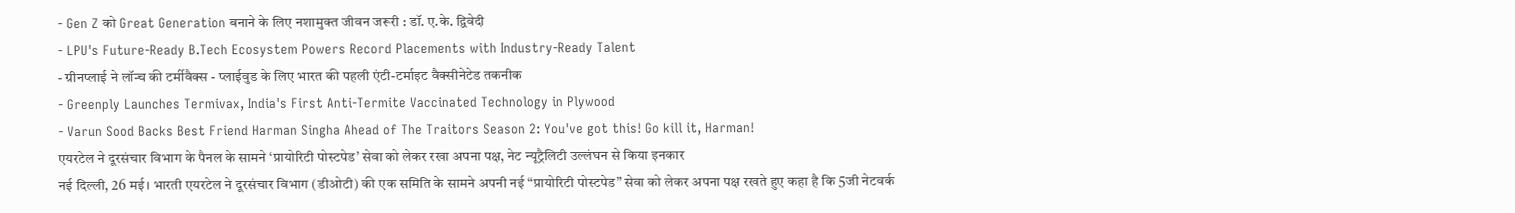- Gen Z को Great Generation बनाने के लिए नशामुक्त जीवन जरूरी : डॉ. ए.के. द्विवेदी
- LPU's Future-Ready B.Tech Ecosystem Powers Record Placements with Industry-Ready Talent
- ग्रीनप्लाई ने लॉन्च की टर्मीवैक्स - प्लाईवुड के लिए भारत की पहली एंटी-टर्माइट वैक्सीनेटेड तकनीक
- Greenply Launches Termivax, India's First Anti-Termite Vaccinated Technology in Plywood
- Varun Sood Backs Best Friend Harman Singha Ahead of The Traitors Season 2: You've got this! Go kill it, Harman!
एयरटेल ने दूरसंचार विभाग के पैनल के सामने ‘प्रायोरिटी पोस्टपेड’ सेवा को लेकर रखा अपना पक्ष, नेट न्यूट्रैलिटी उल्लंघन से किया इनकार
नई दिल्ली, 26 मई। भारती एयरटेल ने दूरसंचार विभाग (डीओटी) की एक समिति के सामने अपनी नई “प्रायोरिटी पोस्टपेड” सेवा को लेकर अपना पक्ष रखते हुए कहा है कि 5जी नेटवर्क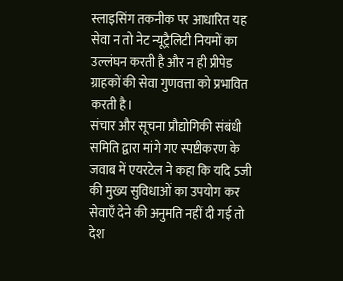स्लाइसिंग तकनीक पर आधारित यह सेवा न तो नेट न्यूट्रैलिटी नियमों का उल्लंघन करती है और न ही प्रीपेड ग्राहकों की सेवा गुणवत्ता को प्रभावित करती है।
संचार और सूचना प्रौद्योगिकी संबंधी समिति द्वारा मांगे गए स्पष्टीकरण के जवाब में एयरटेल ने कहा कि यदि 5जी की मुख्य सुविधाओं का उपयोग कर सेवाएँ देने की अनुमति नहीं दी गई तो देश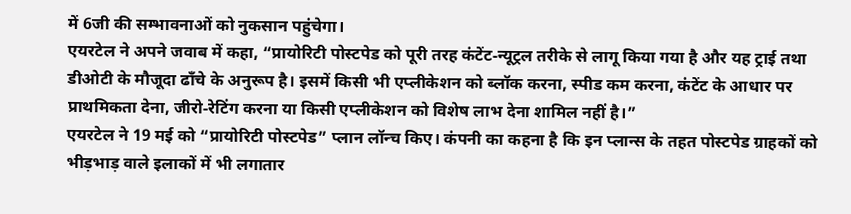में 6जी की सम्भावनाओं को नुकसान पहुंचेगा।
एयरटेल ने अपने जवाब में कहा, “प्रायोरिटी पोस्टपेड को पूरी तरह कंटेंट‑न्यूट्रल तरीके से लागू किया गया है और यह ट्राई तथा डीओटी के मौजूदा ढाँचे के अनुरूप है। इसमें किसी भी एप्लीकेशन को ब्लॉक करना, स्पीड कम करना, कंटेंट के आधार पर प्राथमिकता देना, जीरो‑रेटिंग करना या किसी एप्लीकेशन को विशेष लाभ देना शामिल नहीं है।”
एयरटेल ने 19 मई को “प्रायोरिटी पोस्टपेड” प्लान लॉन्च किए। कंपनी का कहना है कि इन प्लान्स के तहत पोस्टपेड ग्राहकों को भीड़भाड़ वाले इलाकों में भी लगातार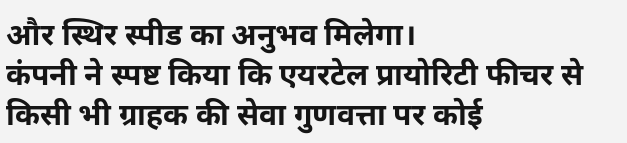और स्थिर स्पीड का अनुभव मिलेगा।
कंपनी ने स्पष्ट किया कि एयरटेल प्रायोरिटी फीचर से किसी भी ग्राहक की सेवा गुणवत्ता पर कोई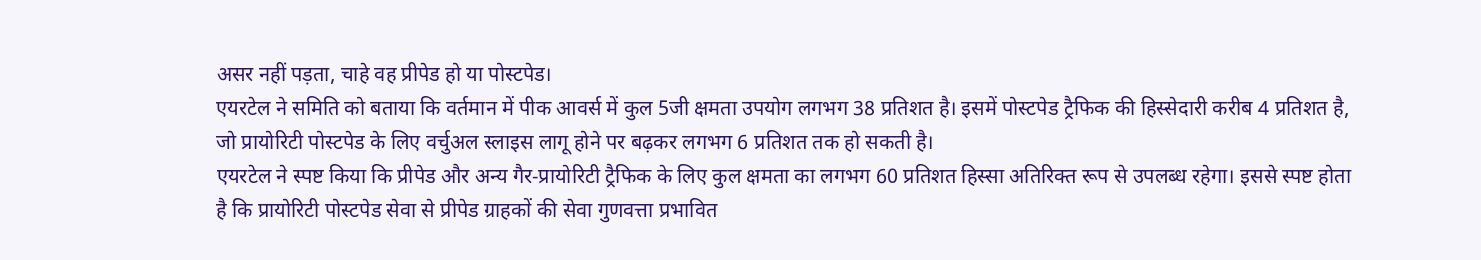असर नहीं पड़ता, चाहे वह प्रीपेड हो या पोस्टपेड।
एयरटेल ने समिति को बताया कि वर्तमान में पीक आवर्स में कुल 5जी क्षमता उपयोग लगभग 38 प्रतिशत है। इसमें पोस्टपेड ट्रैफिक की हिस्सेदारी करीब 4 प्रतिशत है, जो प्रायोरिटी पोस्टपेड के लिए वर्चुअल स्लाइस लागू होने पर बढ़कर लगभग 6 प्रतिशत तक हो सकती है।
एयरटेल ने स्पष्ट किया कि प्रीपेड और अन्य गैर‑प्रायोरिटी ट्रैफिक के लिए कुल क्षमता का लगभग 60 प्रतिशत हिस्सा अतिरिक्त रूप से उपलब्ध रहेगा। इससे स्पष्ट होता है कि प्रायोरिटी पोस्टपेड सेवा से प्रीपेड ग्राहकों की सेवा गुणवत्ता प्रभावित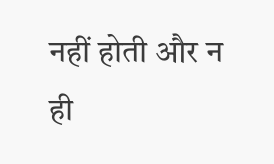नहीं होती और न ही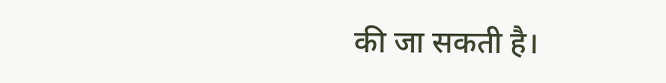की जा सकती है।